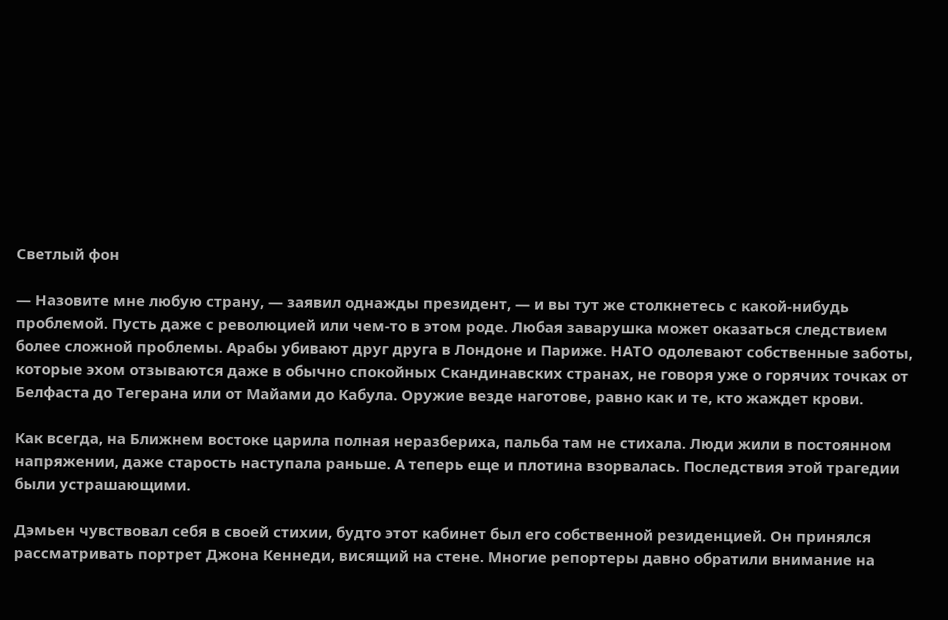Светлый фон

— Назовите мне любую страну, — заявил однажды президент, — и вы тут же столкнетесь с какой-нибудь проблемой. Пусть даже с революцией или чем-то в этом роде. Любая заварушка может оказаться следствием более сложной проблемы. Арабы убивают друг друга в Лондоне и Париже. НАТО одолевают собственные заботы, которые эхом отзываются даже в обычно спокойных Скандинавских странах, не говоря уже о горячих точках от Белфаста до Тегерана или от Майами до Кабула. Оружие везде наготове, равно как и те, кто жаждет крови.

Как всегда, на Ближнем востоке царила полная неразбериха, пальба там не стихала. Люди жили в постоянном напряжении, даже старость наступала раньше. А теперь еще и плотина взорвалась. Последствия этой трагедии были устрашающими.

Дэмьен чувствовал себя в своей стихии, будто этот кабинет был его собственной резиденцией. Он принялся рассматривать портрет Джона Кеннеди, висящий на стене. Многие репортеры давно обратили внимание на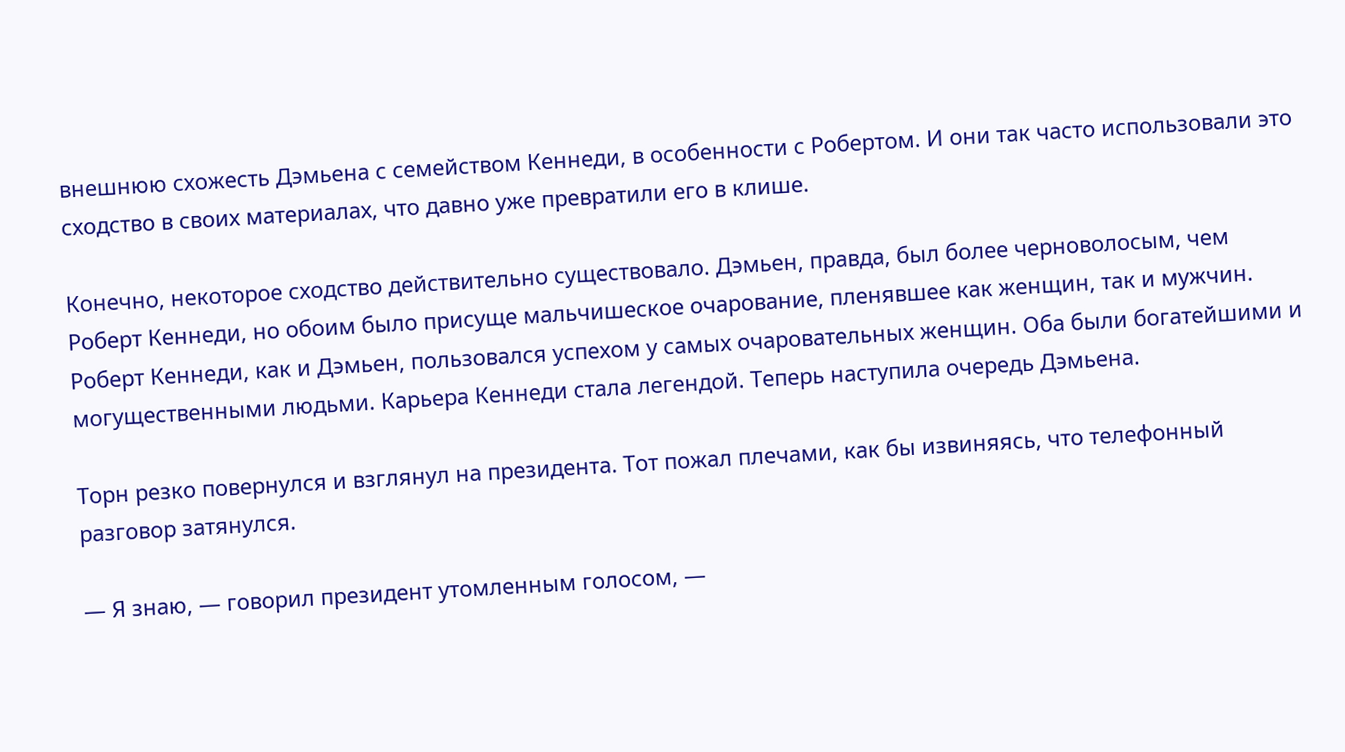внешнюю схожесть Дэмьена с семейством Кеннеди, в особенности с Робертом. И они так часто использовали это сходство в своих материалах, что давно уже превратили его в клише.

Конечно, некоторое сходство действительно существовало. Дэмьен, правда, был более черноволосым, чем Роберт Кеннеди, но обоим было присуще мальчишеское очарование, пленявшее как женщин, так и мужчин. Роберт Кеннеди, как и Дэмьен, пользовался успехом у самых очаровательных женщин. Оба были богатейшими и могущественными людьми. Карьера Кеннеди стала легендой. Теперь наступила очередь Дэмьена.

Торн резко повернулся и взглянул на президента. Тот пожал плечами, как бы извиняясь, что телефонный разговор затянулся.

— Я знаю, — говорил президент утомленным голосом, —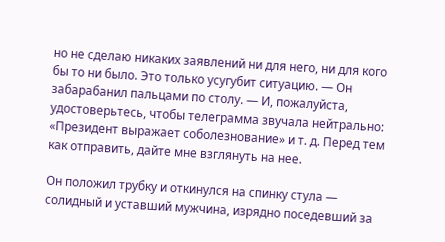но не сделаю никаких заявлений ни для него, ни для кого бы то ни было. Это только усугубит ситуацию. — Он забарабанил пальцами по столу. — И, пожалуйста, удостоверьтесь, чтобы телеграмма звучала нейтрально: «Президент выражает соболезнование» и т. д. Перед тем как отправить, дайте мне взглянуть на нее.

Он положил трубку и откинулся на спинку стула — солидный и уставший мужчина, изрядно поседевший за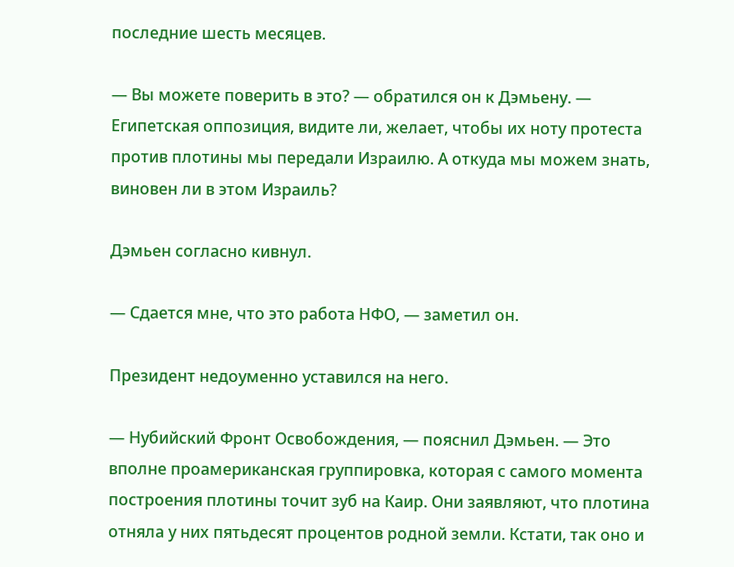последние шесть месяцев.

— Вы можете поверить в это? — обратился он к Дэмьену. — Египетская оппозиция, видите ли, желает, чтобы их ноту протеста против плотины мы передали Израилю. А откуда мы можем знать, виновен ли в этом Израиль?

Дэмьен согласно кивнул.

— Сдается мне, что это работа НФО, — заметил он.

Президент недоуменно уставился на него.

— Нубийский Фронт Освобождения, — пояснил Дэмьен. — Это вполне проамериканская группировка, которая с самого момента построения плотины точит зуб на Каир. Они заявляют, что плотина отняла у них пятьдесят процентов родной земли. Кстати, так оно и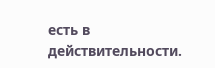есть в действительности.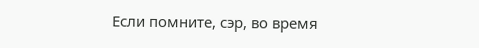Если помните, сэр, во время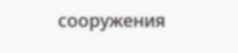сооружения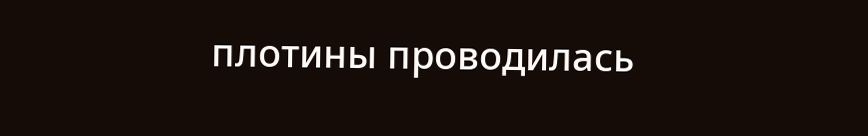плотины проводилась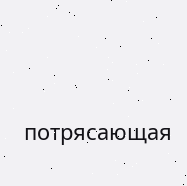потрясающая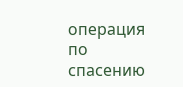операция по спасению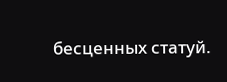бесценных статуй.